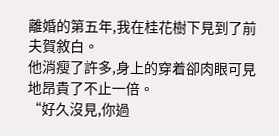離婚的第五年,我在桂花樹下見到了前夫賀敘白。
他消瘦了許多,身上的穿着卻肉眼可見地昂貴了不止一倍。
“好久沒見,你過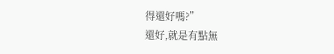得還好嗎?”
還好,就是有點無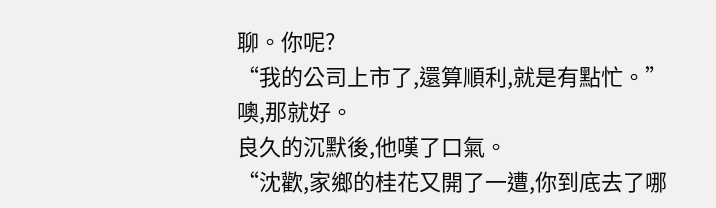聊。你呢?
“我的公司上市了,還算順利,就是有點忙。”
噢,那就好。
良久的沉默後,他嘆了口氣。
“沈歡,家鄉的桂花又開了一遭,你到底去了哪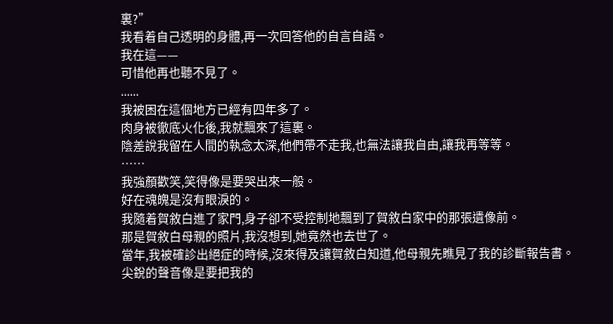裏?”
我看着自己透明的身體,再一次回答他的自言自語。
我在這——
可惜他再也聽不見了。
......
我被困在這個地方已經有四年多了。
肉身被徹底火化後,我就飄來了這裏。
陰差說我留在人間的執念太深,他們帶不走我,也無法讓我自由,讓我再等等。
……
我強顏歡笑,笑得像是要哭出來一般。
好在魂魄是沒有眼淚的。
我隨着賀敘白進了家門,身子卻不受控制地飄到了賀敘白家中的那張遺像前。
那是賀敘白母親的照片,我沒想到,她竟然也去世了。
當年,我被確診出絕症的時候,沒來得及讓賀敘白知道,他母親先瞧見了我的診斷報告書。
尖銳的聲音像是要把我的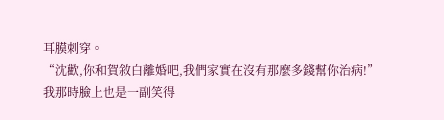耳膜刺穿。
“沈歡,你和賀敘白離婚吧,我們家實在沒有那麼多錢幫你治病!”
我那時臉上也是一副笑得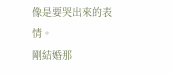像是要哭出來的表情。
剛結婚那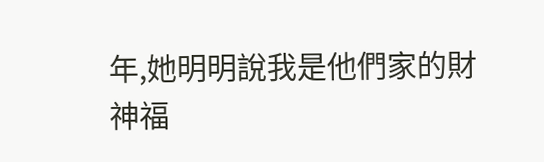年,她明明說我是他們家的財神福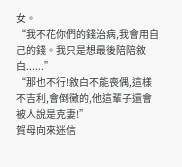女。
“我不花你們的錢治病,我會用自己的錢。我只是想最後陪陪敘白......”
“那也不行!敘白不能喪偶,這樣不吉利,會倒黴的,他這輩子還會被人說是克妻!”
賀母向來迷信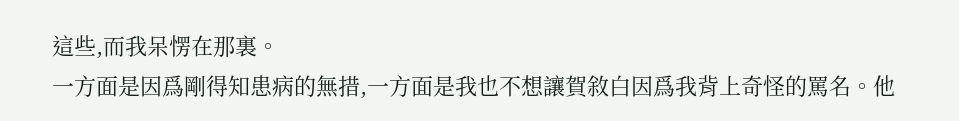這些,而我呆愣在那裏。
一方面是因爲剛得知患病的無措,一方面是我也不想讓賀敘白因爲我背上奇怪的罵名。他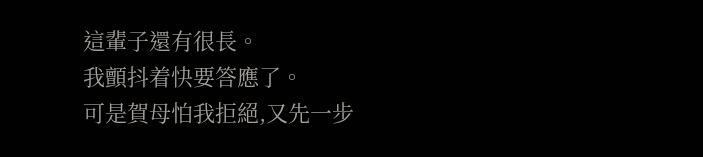這輩子還有很長。
我顫抖着快要答應了。
可是賀母怕我拒絕,又先一步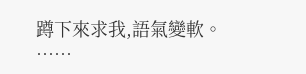蹲下來求我,語氣變軟。
……